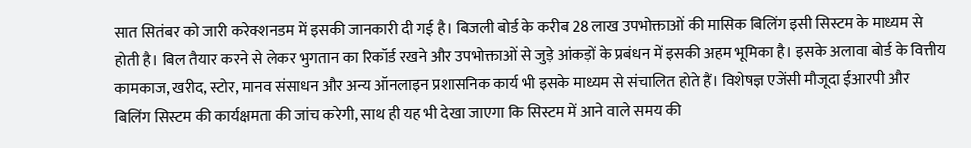सात सितंबर को जारी करेक्शनडम में इसकी जानकारी दी गई है। बिजली बोर्ड के करीब 28 लाख उपभोक्ताओं की मासिक बिलिंग इसी सिस्टम के माध्यम से होती है। बिल तैयार करने से लेकर भुगतान का रिकॉर्ड रखने और उपभोक्ताओं से जुड़े आंकड़ों के प्रबंधन में इसकी अहम भूमिका है। इसके अलावा बोर्ड के वित्तीय कामकाज, खरीद, स्टोर, मानव संसाधन और अन्य ऑनलाइन प्रशासनिक कार्य भी इसके माध्यम से संचालित होते हैं। विशेषज्ञ एजेंसी मौजूदा ईआरपी और बिलिंग सिस्टम की कार्यक्षमता की जांच करेगी, साथ ही यह भी देखा जाएगा कि सिस्टम में आने वाले समय की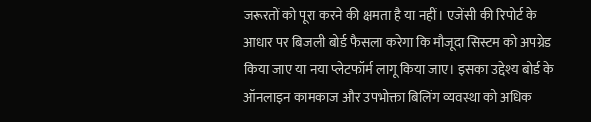जरूरतों को पूरा करने की क्षमता है या नहीं। एजेंसी की रिपोर्ट के आधार पर बिजली बोर्ड फैसला करेगा कि मौजूदा सिस्टम को अपग्रेड किया जाए या नया प्लेटफॉर्म लागू किया जाए। इसका उद्देश्य बोर्ड के ऑनलाइन कामकाज और उपभोक्ता बिलिंग व्यवस्था को अधिक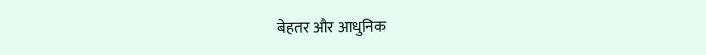बेहतर और आधुनिक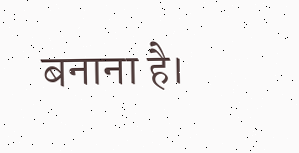बनाना है।